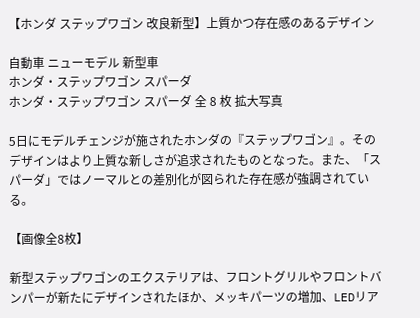【ホンダ ステップワゴン 改良新型】上質かつ存在感のあるデザイン

自動車 ニューモデル 新型車
ホンダ・ステップワゴン スパーダ
ホンダ・ステップワゴン スパーダ 全 8 枚 拡大写真

5日にモデルチェンジが施されたホンダの『ステップワゴン』。そのデザインはより上質な新しさが追求されたものとなった。また、「スパーダ」ではノーマルとの差別化が図られた存在感が強調されている。

【画像全8枚】

新型ステップワゴンのエクステリアは、フロントグリルやフロントバンパーが新たにデザインされたほか、メッキパーツの増加、LEDリア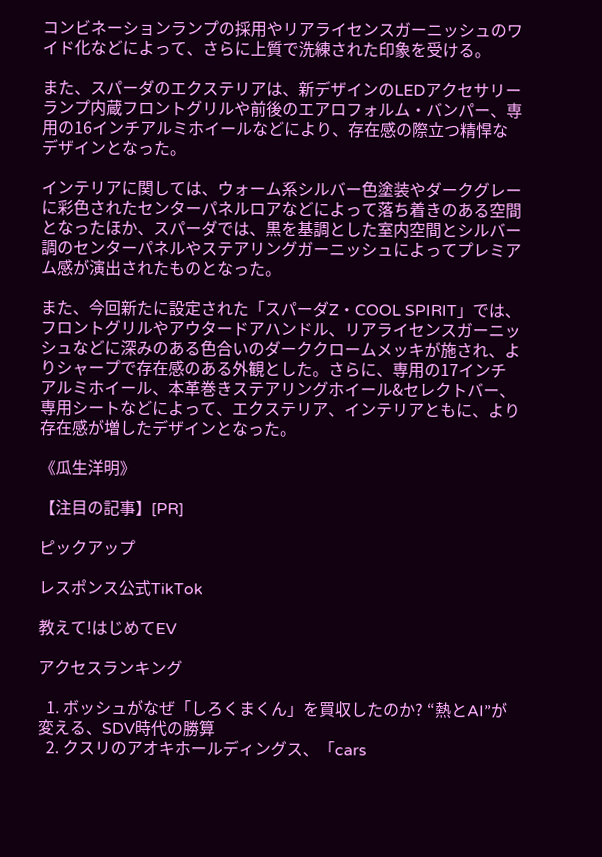コンビネーションランプの採用やリアライセンスガーニッシュのワイド化などによって、さらに上質で洗練された印象を受ける。

また、スパーダのエクステリアは、新デザインのLEDアクセサリーランプ内蔵フロントグリルや前後のエアロフォルム・バンパー、専用の16インチアルミホイールなどにより、存在感の際立つ精悍なデザインとなった。

インテリアに関しては、ウォーム系シルバー色塗装やダークグレーに彩色されたセンターパネルロアなどによって落ち着きのある空間となったほか、スパーダでは、黒を基調とした室内空間とシルバー調のセンターパネルやステアリングガーニッシュによってプレミアム感が演出されたものとなった。

また、今回新たに設定された「スパーダZ・COOL SPIRIT」では、フロントグリルやアウタードアハンドル、リアライセンスガーニッシュなどに深みのある色合いのダーククロームメッキが施され、よりシャープで存在感のある外観とした。さらに、専用の17インチアルミホイール、本革巻きステアリングホイール&セレクトバー、専用シートなどによって、エクステリア、インテリアともに、より存在感が増したデザインとなった。

《瓜生洋明》

【注目の記事】[PR]

ピックアップ

レスポンス公式TikTok

教えて!はじめてEV

アクセスランキング

  1. ボッシュがなぜ「しろくまくん」を買収したのか? “熱とAI”が変える、SDV時代の勝算
  2. クスリのアオキホールディングス、「cars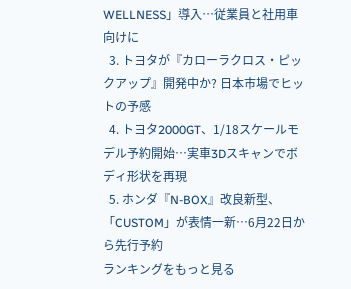WELLNESS」導入…従業員と社用車向けに
  3. トヨタが『カローラクロス・ピックアップ』開発中か? 日本市場でヒットの予感
  4. トヨタ2000GT、1/18スケールモデル予約開始…実車3Dスキャンでボディ形状を再現
  5. ホンダ『N-BOX』改良新型、「CUSTOM」が表情一新…6月22日から先行予約
ランキングをもっと見る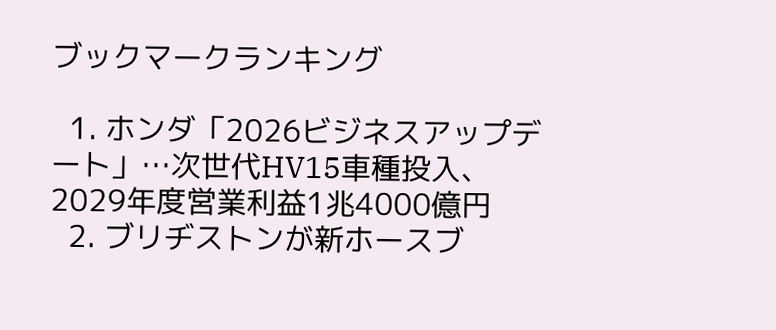ブックマークランキング

  1. ホンダ「2026ビジネスアップデート」…次世代HV15車種投入、2029年度営業利益1兆4000億円
  2. ブリヂストンが新ホースブ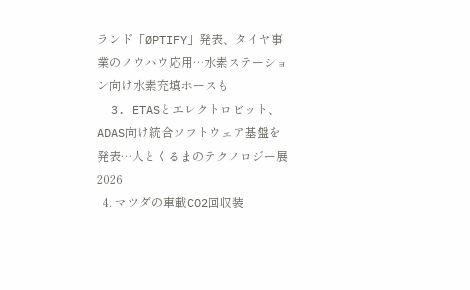ランド「ØPTIFY」発表、タイヤ事業のノウハウ応用…水素ステーション向け水素充填ホースも
  3. ETASとエレクトロビット、ADAS向け統合ソフトウェア基盤を発表…人とくるまのテクノロジー展 2026
  4. マツダの車載CO2回収装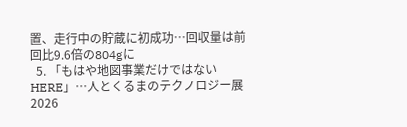置、走行中の貯蔵に初成功…回収量は前回比9.6倍の804gに
  5. 「もはや地図事業だけではないHERE」…人とくるまのテクノロジー展2026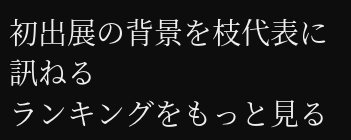初出展の背景を枝代表に訊ねる
ランキングをもっと見る